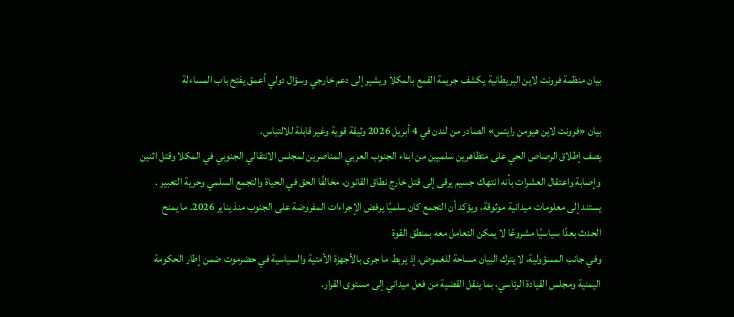بيان منظمة فرونت لاين البريطانية يكشف جريمة القمع بالمكلا ويشير إلى دعم خارجي وسؤال دولي أعمق يفتح باب المساءلة

بيان «فرونت لاين هيومن رايتس» الصادر من لندن في 4 أبريل 2026 وثيقة قوية وغير قابلة للالتباس.
يصف إطلاق الرصاص الحي على متظاهرين سلميين من ابناء الجنوب العربي المناصرين لمجلس الانتقالي الجنوبي في المكلا وقتل اثنين وإصابة واعتقال العشرات بأنه انتهاك جسيم يرقى إلى قتل خارج نطاق القانون، مخالفًا الحق في الحياة والتجمع السلمي وحرية التعبير .
يستند إلى معلومات ميدانية موثوقة، ويؤكد أن التجمع كان سلميًا يرفض الإجراءات المفروضة على الجنوب منذ يناير 2026. ما يمنح الحدث بعدًا سياسيًا مشروعًا لا يمكن التعامل معه بمنطق القوة
وفي جانب المسؤولية، لا يترك البيان مساحة للغموض، إذ يربط ما جرى بالأجهزة الأمنية والسياسية في حضرموت ضمن إطار الحكومة اليمنية ومجلس القيادة الرئاسي، بما ينقل القضية من فعل ميداني إلى مستوى القرار.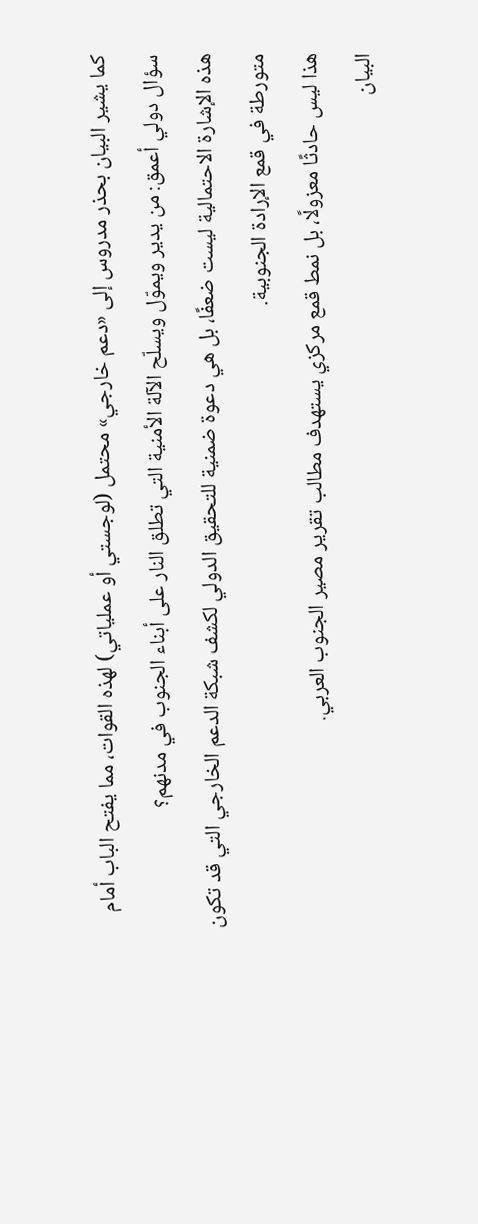كما يشير البيان بحذر مدروس إلى «دعم خارجي» محتمل (لوجستي أو عملياتي) لهذه القوات، مما يفتح الباب أمام سؤال دولي أعمق: من يدير ويموّل ويسلّح الآلة الأمنية التي تطلق النار على أبناء الجنوب في مدنهم؟
هذه الإشارة الاحتمالية ليست ضعفًا، بل هي دعوة ضمنية للتحقيق الدولي لكشف شبكة الدعم الخارجي التي قد تكون متورطة في قمع الإرادة الجنوبية.
هذا ليس حادثًا معزولًا، بل نمط قمع مركزي يستهدف مطالب تقرير مصير الجنوب العربي.
البيان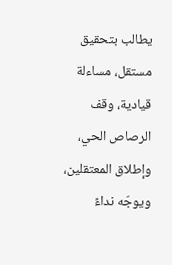يطالب بتحقيق مستقل، مساءلة قيادية، وقف الرصاص الحي، وإطلاق المعتقلين، ويوجّه نداءً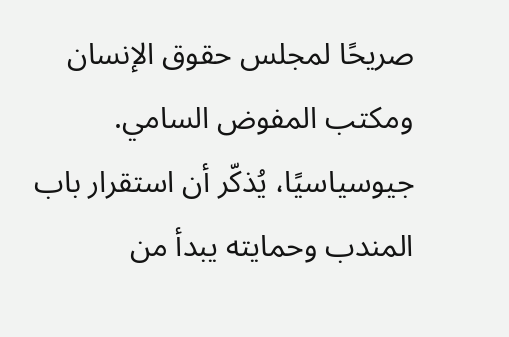صريحًا لمجلس حقوق الإنسان ومكتب المفوض السامي.
جيوسياسيًا، يُذكّر أن استقرار باب المندب وحمايته يبدأ من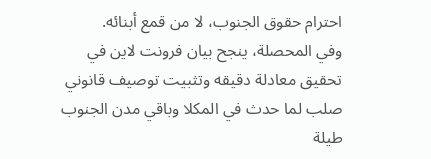احترام حقوق الجنوب، لا من قمع أبنائه.
وفي المحصلة، ينجح بيان فرونت لاين في تحقيق معادلة دقيقه وتثبيت توصيف قانوني صلب لما حدث في المكلا وباقي مدن الجنوب طيلة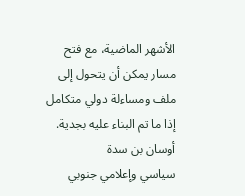الأشهر الماضية، مع فتح مسار يمكن أن يتحول إلى ملف ومساءلة دولي متكامل إذا ما تم البناء عليه بجدية.
أوسان بن سدة
سياسي وإعلامي جنوبي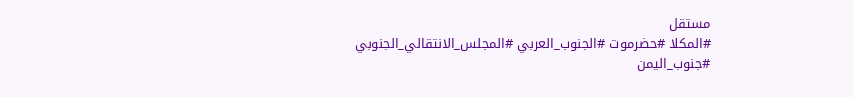مستقل
#المكلا #حضرموت #الجنوب_العربي #المجلس_الانتقالي_الجنوبي
#جنوب_اليمن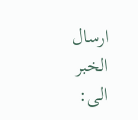ارسال الخبر الى: